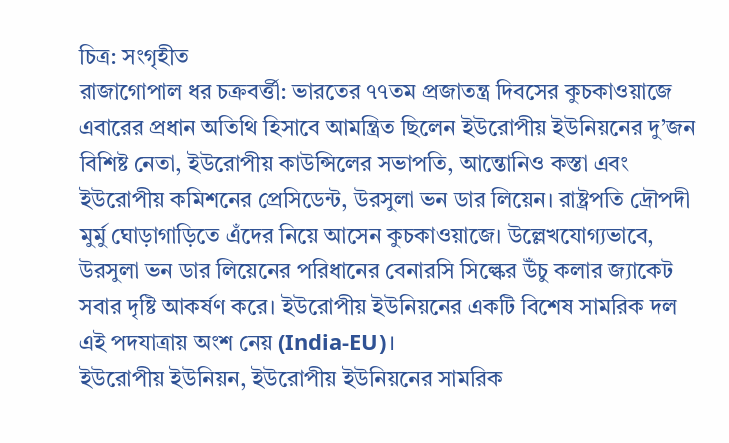চিত্র: সংগৃহীত
রাজাগোপাল ধর চক্রবর্ত্তী: ভারতের ৭৭তম প্রজাতন্ত্র দিবসের কুচকাওয়াজে এবারের প্রধান অতিথি হিসাবে আমন্ত্রিত ছিলেন ইউরোপীয় ইউনিয়নের দু’জন বিশিষ্ট নেতা, ইউরোপীয় কাউন্সিলের সভাপতি, আন্তোনিও কস্তা এবং ইউরোপীয় কমিশনের প্রেসিডেন্ট, উরসুলা ভন ডার লিয়েন। রাষ্ট্রপতি দ্রৌপদী মুর্মু ঘোড়াগাড়িতে এঁদের নিয়ে আসেন কুচকাওয়াজে। উল্লেখযোগ্যভাবে, উরসুলা ভন ডার লিয়েনের পরিধানের বেনারসি সিল্কের উঁচু কলার জ্যাকেট সবার দৃষ্টি আকর্ষণ করে। ইউরোপীয় ইউনিয়নের একটি বিশেষ সামরিক দল এই পদযাত্রায় অংশ নেয় (India-EU)।
ইউরোপীয় ইউনিয়ন, ইউরোপীয় ইউনিয়নের সামরিক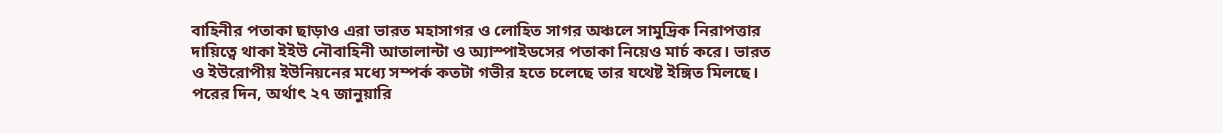বাহিনীর পতাকা ছাড়াও এরা ভারত মহাসাগর ও লোহিত সাগর অঞ্চলে সামুদ্রিক নিরাপত্তার দায়িত্বে থাকা ইইউ নৌবাহিনী আতালান্টা ও অ্যাস্পাইডসের পতাকা নিয়েও মার্চ করে। ভারত ও ইউরোপীয় ইউনিয়নের মধ্যে সম্পর্ক কতটা গভীর হতে চলেছে তার যথেষ্ট ইঙ্গিত মিলছে।
পরের দিন, অর্থাৎ ২৭ জানুয়ারি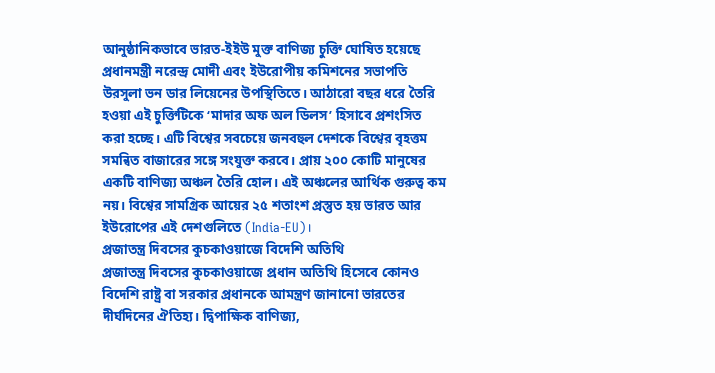আনুষ্ঠানিকভাবে ভারত-ইইউ মুক্ত বাণিজ্য চুক্তি ঘোষিত হয়েছে প্রধানমন্ত্রী নরেন্দ্র মোদী এবং ইউরোপীয় কমিশনের সভাপতি উরসুলা ভন ডার লিয়েনের উপস্থিতিতে। আঠারো বছর ধরে তৈরি হওয়া এই চুক্তিটিকে ‘মাদার অফ অল ডিলস’ হিসাবে প্রশংসিত করা হচ্ছে। এটি বিশ্বের সবচেয়ে জনবহুল দেশকে বিশ্বের বৃহত্তম সমন্বিত বাজারের সঙ্গে সংযুক্ত করবে। প্রায় ২০০ কোটি মানুষের একটি বাণিজ্য অঞ্চল তৈরি হোল। এই অঞ্চলের আর্থিক গুরুত্ব কম নয়। বিশ্বের সামগ্রিক আয়ের ২৫ শতাংশ প্রস্তুত হয় ভারত আর ইউরোপের এই দেশগুলিতে (India-EU)।
প্রজাতন্ত্র দিবসের কুচকাওয়াজে বিদেশি অতিথি
প্রজাতন্ত্র দিবসের কুচকাওয়াজে প্রধান অতিথি হিসেবে কোনও বিদেশি রাষ্ট্র বা সরকার প্রধানকে আমন্ত্রণ জানানো ভারতের দীর্ঘদিনের ঐতিহ্য। দ্বিপাক্ষিক বাণিজ্য,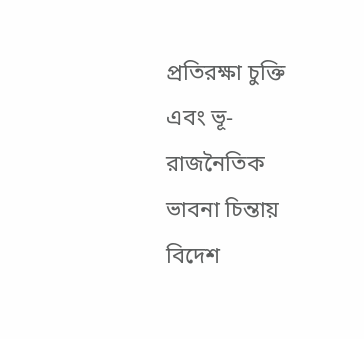প্রতিরক্ষা চুক্তি এবং ভূ-রাজনৈতিক ভাবনা চিন্তায় বিদেশ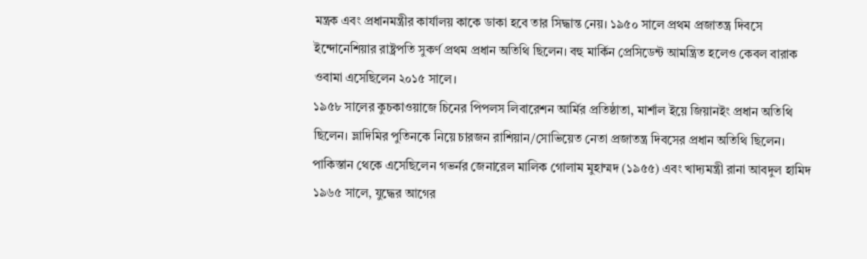মন্ত্রক এবং প্রধানমন্ত্রীর কার্যালয় কাকে ডাকা হবে তার সিদ্ধান্ত নেয়। ১৯৫০ সালে প্রথম প্রজাতন্ত্র দিবসে ইন্দোনেশিয়ার রাষ্ট্রপতি সুকর্ণ প্রথম প্রধান অতিথি ছিলেন। বহু মার্কিন প্রেসিডেন্ট আমন্ত্রিত হলেও কেবল বারাক ওবামা এসেছিলেন ২০১৫ সালে।
১৯৫৮ সালের কুচকাওয়াজে চিনের পিপলস লিবারেশন আর্মির প্রতিষ্ঠাতা, মার্শাল ইয়ে জিয়ানইং প্রধান অতিথি ছিলেন। ভ্লাদিমির পুতিনকে নিয়ে চারজন রাশিয়ান/সোভিয়েত নেতা প্রজাতন্ত্র দিবসের প্রধান অতিথি ছিলেন। পাকিস্তান থেকে এসেছিলেন গভর্নর জেনারেল মালিক গোলাম মুহাম্মদ (১৯৫৫) এবং খাদ্যমন্ত্রী রানা আবদুল হামিদ ১৯৬৫ সালে, যুদ্ধের আগের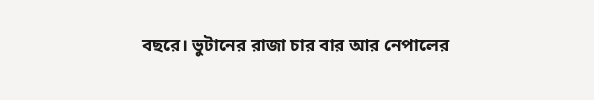বছরে। ভুটানের রাজা চার বার আর নেপালের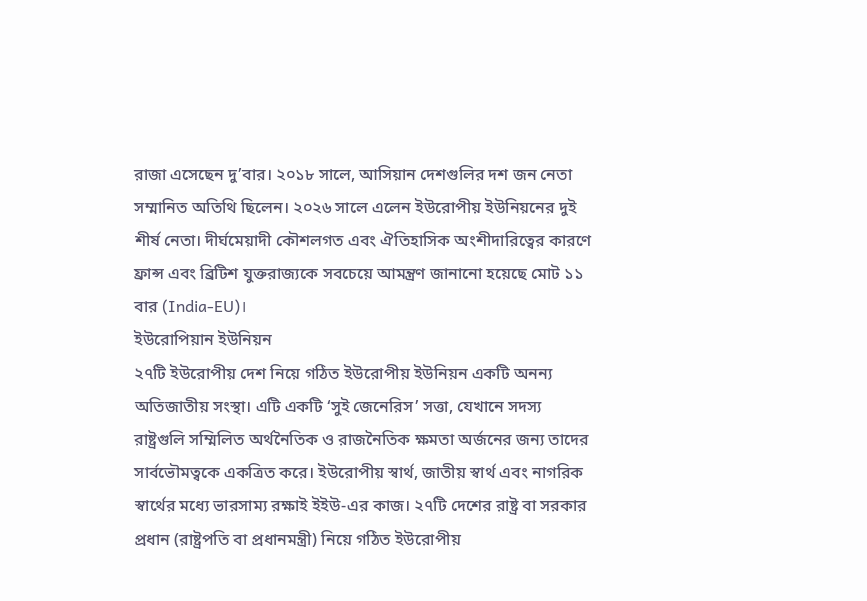রাজা এসেছেন দু’বার। ২০১৮ সালে, আসিয়ান দেশগুলির দশ জন নেতা সম্মানিত অতিথি ছিলেন। ২০২৬ সালে এলেন ইউরোপীয় ইউনিয়নের দুই শীর্ষ নেতা। দীর্ঘমেয়াদী কৌশলগত এবং ঐতিহাসিক অংশীদারিত্বের কারণে ফ্রান্স এবং ব্রিটিশ যুক্তরাজ্যকে সবচেয়ে আমন্ত্রণ জানানো হয়েছে মোট ১১ বার (India-EU)।
ইউরোপিয়ান ইউনিয়ন
২৭টি ইউরোপীয় দেশ নিয়ে গঠিত ইউরোপীয় ইউনিয়ন একটি অনন্য অতিজাতীয় সংস্থা। এটি একটি ‘সুই জেনেরিস’ সত্তা, যেখানে সদস্য রাষ্ট্রগুলি সম্মিলিত অর্থনৈতিক ও রাজনৈতিক ক্ষমতা অর্জনের জন্য তাদের সার্বভৌমত্বকে একত্রিত করে। ইউরোপীয় স্বার্থ, জাতীয় স্বার্থ এবং নাগরিক স্বার্থের মধ্যে ভারসাম্য রক্ষাই ইইউ-এর কাজ। ২৭টি দেশের রাষ্ট্র বা সরকার প্রধান (রাষ্ট্রপতি বা প্রধানমন্ত্রী) নিয়ে গঠিত ইউরোপীয়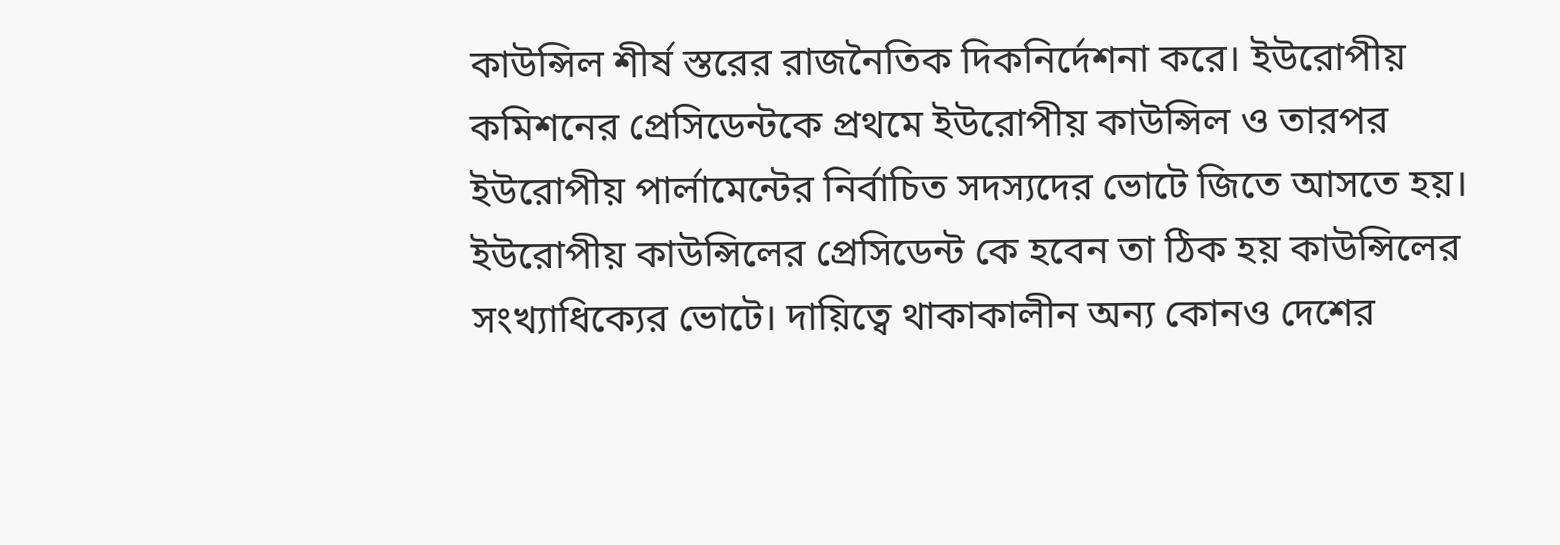কাউন্সিল শীর্ষ স্তরের রাজনৈতিক দিকনির্দেশনা করে। ইউরোপীয় কমিশনের প্রেসিডেন্টকে প্রথমে ইউরোপীয় কাউন্সিল ও তারপর ইউরোপীয় পার্লামেন্টের নির্বাচিত সদস্যদের ভোটে জিতে আসতে হয়।
ইউরোপীয় কাউন্সিলের প্রেসিডেন্ট কে হবেন তা ঠিক হয় কাউন্সিলের সংখ্যাধিক্যের ভোটে। দায়িত্বে থাকাকালীন অন্য কোনও দেশের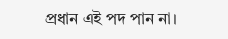প্রধান এই পদ পান না।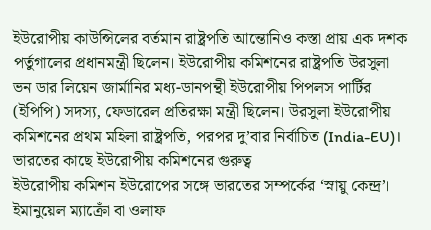ইউরোপীয় কাউন্সিলের বর্তমান রাষ্ট্রপতি আন্তোনিও কস্তা প্রায় এক দশক পর্তুগালের প্রধানমন্ত্রী ছিলেন। ইউরোপীয় কমিশনের রাষ্ট্রপতি উরসুলা ভন ডার লিয়েন জার্মানির মধ্য-ডানপন্থী ইউরোপীয় পিপলস পার্টির (ইপিপি) সদস্য, ফেডারেল প্রতিরক্ষা মন্ত্রী ছিলেন। উরসুলা ইউরোপীয় কমিশনের প্রথম মহিলা রাষ্ট্রপতি, পরপর দু’বার নির্বাচিত (India-EU)।
ভারতের কাছে ইউরোপীয় কমিশনের গুরুত্ব
ইউরোপীয় কমিশন ইউরোপের সঙ্গে ভারতের সম্পর্কের ‘স্নায়ু কেন্দ্র’। ইমানুয়েল ম্যাক্রোঁ বা ওলাফ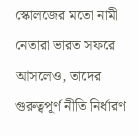স্কোলজের মতো নামী নেতারা ভারত সফরে আসলেও, তাদের গুরুত্বপূর্ণ নীতি নির্ধারণ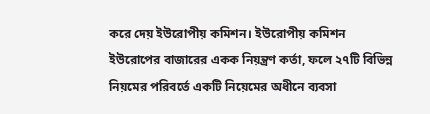করে দেয় ইউরোপীয় কমিশন। ইউরোপীয় কমিশন ইউরোপের বাজারের একক নিয়ন্ত্রণ কর্তা, ফলে ২৭টি বিভিন্ন নিয়মের পরিবর্তে একটি নিয়েমের অধীনে ব্যবসা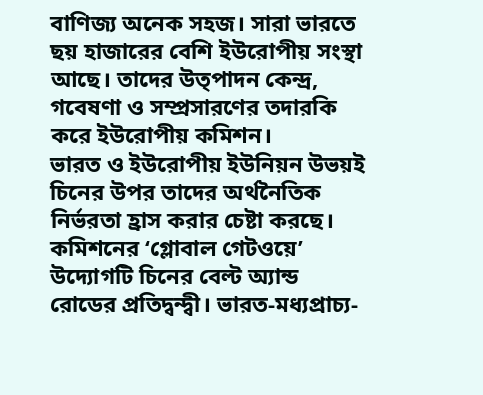বাণিজ্য অনেক সহজ। সারা ভারতে ছয় হাজারের বেশি ইউরোপীয় সংস্থা আছে। তাদের উত্পাদন কেন্দ্র, গবেষণা ও সম্প্রসারণের তদারকি করে ইউরোপীয় কমিশন।
ভারত ও ইউরোপীয় ইউনিয়ন উভয়ই চিনের উপর তাদের অর্থনৈতিক নির্ভরতা হ্রাস করার চেষ্টা করছে। কমিশনের ‘গ্লোবাল গেটওয়ে’ উদ্যোগটি চিনের বেল্ট অ্যান্ড রোডের প্রতিদ্বন্দ্বী। ভারত-মধ্যপ্রাচ্য-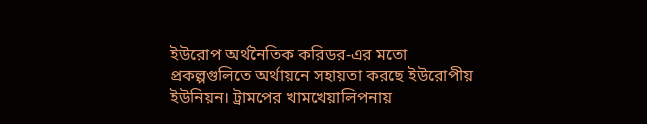ইউরোপ অর্থনৈতিক করিডর-এর মতো প্রকল্পগুলিতে অর্থায়নে সহায়তা করছে ইউরোপীয় ইউনিয়ন। ট্রামপের খামখেয়ালিপনায়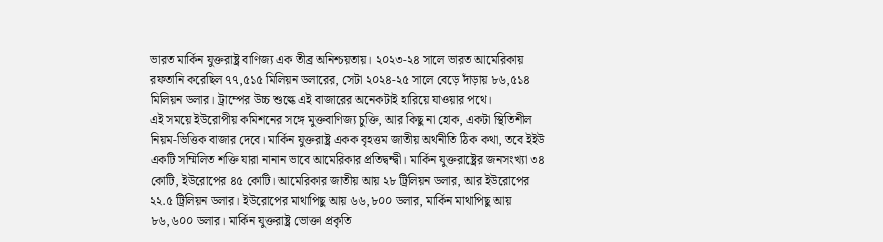ভারত মার্কিন যুক্তরাষ্ট্র বাণিজ্য এক তীব্র অনিশ্চয়তায়। ২০২৩-২৪ সালে ভারত আমেরিকায় রফতানি করেছিল ৭৭,৫১৫ মিলিয়ন ডলারের, সেটা ২০২৪-২৫ সালে বেড়ে দাঁড়ায় ৮৬,৫১৪ মিলিয়ন ডলার। ট্রাম্পের উচ্চ শুল্কে এই বাজারের অনেকটাই হারিয়ে যাওয়ার পথে।
এই সময়ে ইউরোপীয় কমিশনের সঙ্গে মুক্তবাণিজ্য চুক্তি, আর কিছু না হোক, একটা স্থিতিশীল নিয়ম-ভিত্তিক বাজার দেবে। মার্কিন যুক্তরাষ্ট্র একক বৃহত্তম জাতীয় অর্থনীতি ঠিক কথা, তবে ইইউ একটি সম্মিলিত শক্তি যারা নানান ভাবে আমেরিকার প্রতিদ্বন্দ্বী। মার্কিন যুক্তরাষ্ট্রের জনসংখ্যা ৩৪ কোটি, ইউরোপের ৪৫ কোটি। আমেরিকার জাতীয় আয় ২৮ ট্রিলিয়ন ডলার, আর ইউরোপের ২২.৫ ট্রিলিয়ন ডলার। ইউরোপের মাথাপিছু আয় ৬৬,৮০০ ডলার, মার্কিন মাথাপিছু আয় ৮৬,৬০০ ডলার। মার্কিন যুক্তরাষ্ট্র ভোক্তা প্রকৃতি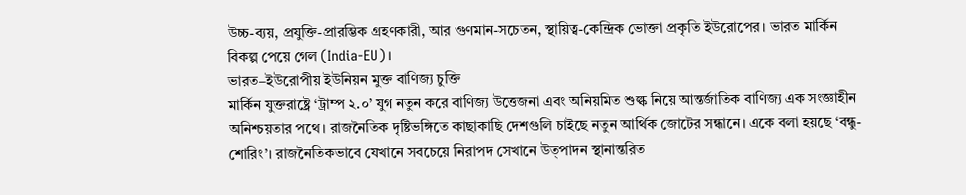উচ্চ-ব্যয়, প্রযুক্তি-প্রারম্ভিক গ্রহণকারী, আর গুণমান-সচেতন, স্থায়িত্ব-কেন্দ্রিক ভোক্তা প্রকৃতি ইউরোপের। ভারত মার্কিন বিকল্প পেয়ে গেল (India-EU)।
ভারত–ইউরোপীয় ইউনিয়ন মুক্ত বাণিজ্য চুক্তি
মার্কিন যুক্তরাষ্ট্রে ‘ট্রাম্প ২.০’ যুগ নতুন করে বাণিজ্য উত্তেজনা এবং অনিয়মিত শুল্ক নিয়ে আন্তর্জাতিক বাণিজ্য এক সংজ্ঞাহীন অনিশ্চয়তার পথে। রাজনৈতিক দৃষ্টিভঙ্গিতে কাছাকাছি দেশগুলি চাইছে নতুন আর্থিক জোটের সন্ধানে। একে বলা হয়ছে ‘বন্ধু-শোরিং’। রাজনৈতিকভাবে যেখানে সবচেয়ে নিরাপদ সেখানে উত্পাদন স্থানান্তরিত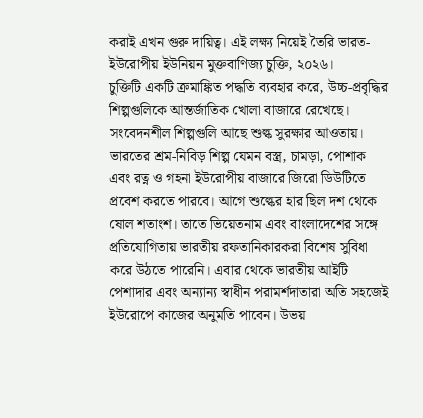করাই এখন গুরু দায়িত্ব। এই লক্ষ্য নিয়েই তৈরি ভারত-ইউরোপীয় ইউনিয়ন মুক্তবাণিজ্য চুক্তি, ২০২৬।
চুক্তিটি একটি ক্রমাঙ্কিত পদ্ধতি ব্যবহার করে, উচ্চ-প্রবৃদ্ধির শিল্পগুলিকে আন্তর্জাতিক খোলা বাজারে রেখেছে। সংবেদনশীল শিল্পগুলি আছে শুল্ক সুরক্ষার আওতায়। ভারতের শ্রম-নিবিড় শিল্প যেমন বস্ত্র, চামড়া, পোশাক এবং রত্ন ও গহনা ইউরোপীয় বাজারে জিরো ডিউটিতে প্রবেশ করতে পারবে। আগে শুল্কের হার ছিল দশ থেকে ষোল শতাংশ। তাতে ভিয়েতনাম এবং বাংলাদেশের সঙ্গে প্রতিযোগিতায় ভারতীয় রফতানিকারকরা বিশেষ সুবিধা করে উঠতে পারেনি। এবার থেকে ভারতীয় আইটি পেশাদার এবং অন্যান্য স্বাধীন পরামর্শদাতারা অতি সহজেই ইউরোপে কাজের অনুমতি পাবেন। উভয়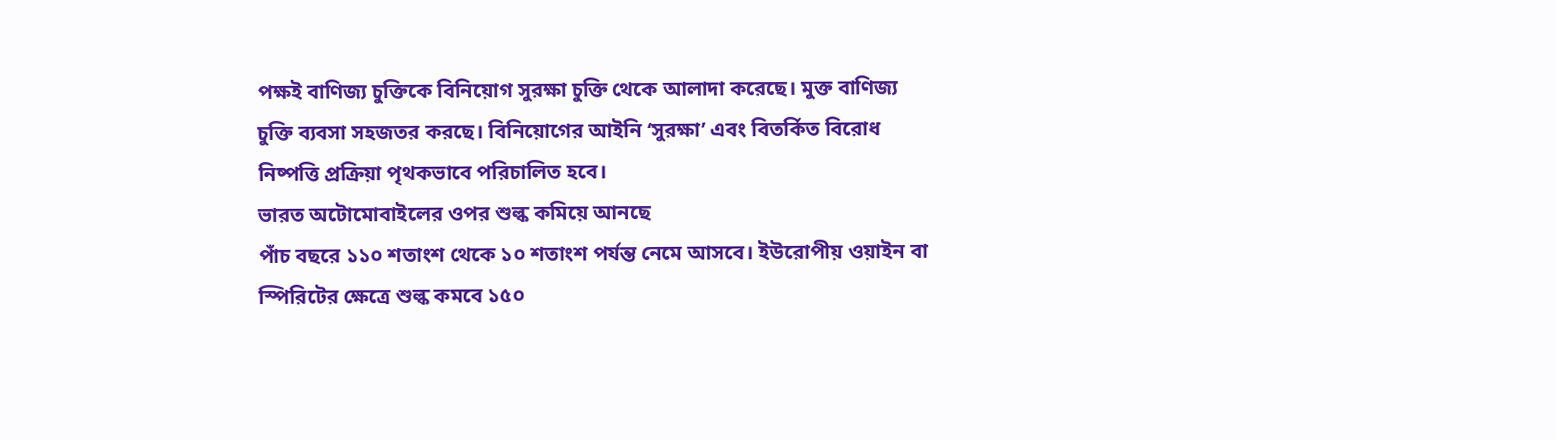পক্ষই বাণিজ্য চুক্তিকে বিনিয়োগ সুরক্ষা চুক্তি থেকে আলাদা করেছে। মুক্ত বাণিজ্য চুক্তি ব্যবসা সহজতর করছে। বিনিয়োগের আইনি ‘সুরক্ষা’ এবং বিতর্কিত বিরোধ নিষ্পত্তি প্রক্রিয়া পৃথকভাবে পরিচালিত হবে।
ভারত অটোমোবাইলের ওপর শুল্ক কমিয়ে আনছে
পাঁচ বছরে ১১০ শতাংশ থেকে ১০ শতাংশ পর্যন্ত নেমে আসবে। ইউরোপীয় ওয়াইন বা স্পিরিটের ক্ষেত্রে শুল্ক কমবে ১৫০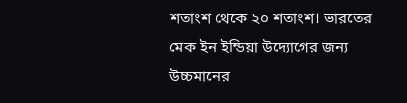শতাংশ থেকে ২০ শতাংশ। ভারতের মেক ইন ইন্ডিয়া উদ্যোগের জন্য উচ্চমানের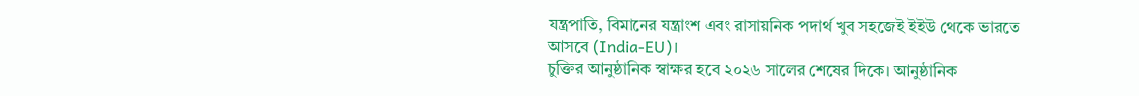যন্ত্রপাতি, বিমানের যন্ত্রাংশ এবং রাসায়নিক পদার্থ খুব সহজেই ইইউ থেকে ভারতে আসবে (India-EU)।
চুক্তির আনুষ্ঠানিক স্বাক্ষর হবে ২০২৬ সালের শেষের দিকে। আনুষ্ঠানিক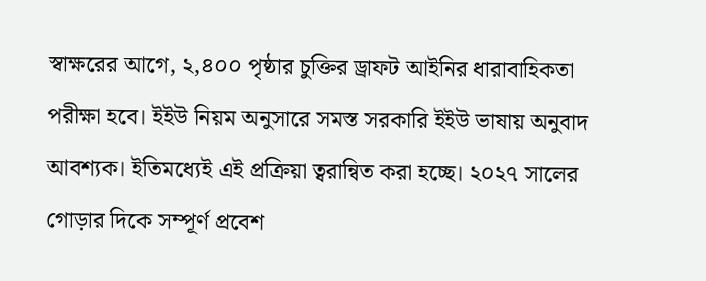স্বাক্ষরের আগে, ২,৪০০ পৃষ্ঠার চুক্তির ড্রাফট আইনির ধারাবাহিকতা পরীক্ষা হবে। ইইউ নিয়ম অনুসারে সমস্ত সরকারি ইইউ ভাষায় অনুবাদ আবশ্যক। ইতিমধ্যেই এই প্রক্রিয়া ত্বরান্বিত করা হচ্ছে। ২০২৭ সালের গোড়ার দিকে সম্পূর্ণ প্রবেশ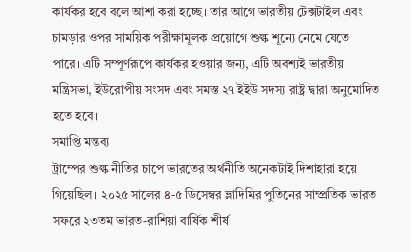কার্যকর হবে বলে আশা করা হচ্ছে। তার আগে ভারতীয় টেক্সটাইল এবং চামড়ার ওপর সাময়িক পরীক্ষামূলক প্রয়োগে শুল্ক শূন্যে নেমে যেতে পারে। এটি সম্পূর্ণরূপে কার্যকর হওয়ার জন্য, এটি অবশ্যই ভারতীয় মন্ত্রিসভা, ইউরোপীয় সংসদ এবং সমস্ত ২৭ ইইউ সদস্য রাষ্ট্র দ্বারা অনুমোদিত হতে হবে।
সমাপ্তি মন্তব্য
ট্রাম্পের শুল্ক নীতির চাপে ভারতের অর্থনীতি অনেকটাই দিশাহারা হয়ে গিয়েছিল। ২০২৫ সালের ৪-৫ ডিসেম্বর ভ্লাদিমির পুতিনের সাম্প্রতিক ভারত সফরে ২৩তম ভারত-রাশিয়া বার্ষিক শীর্ষ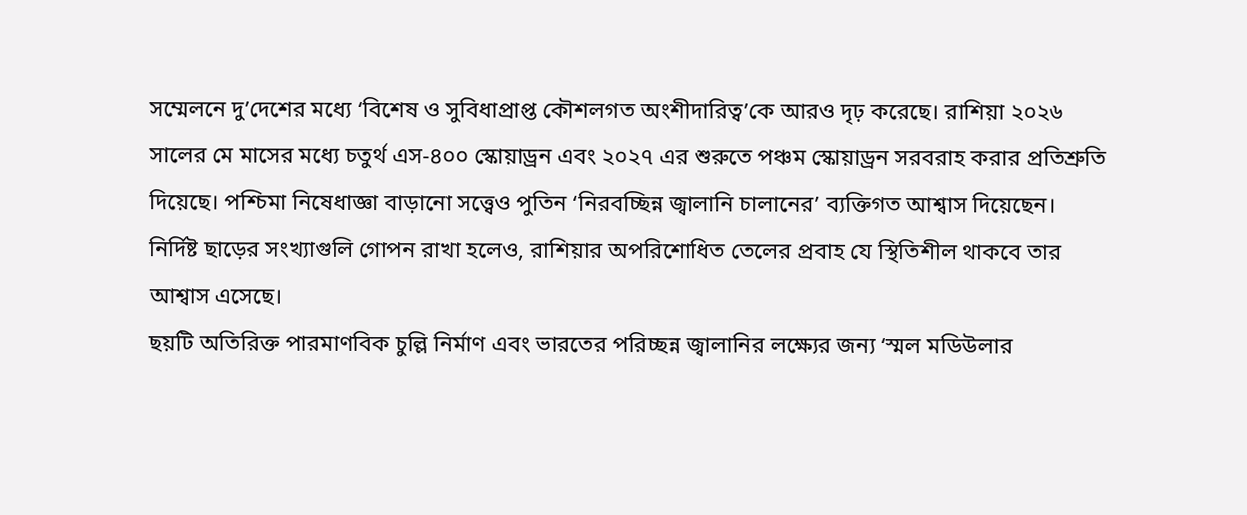সম্মেলনে দু’দেশের মধ্যে ‘বিশেষ ও সুবিধাপ্রাপ্ত কৌশলগত অংশীদারিত্ব’কে আরও দৃঢ় করেছে। রাশিয়া ২০২৬ সালের মে মাসের মধ্যে চতুর্থ এস-৪০০ স্কোয়াড্রন এবং ২০২৭ এর শুরুতে পঞ্চম স্কোয়াড্রন সরবরাহ করার প্রতিশ্রুতি দিয়েছে। পশ্চিমা নিষেধাজ্ঞা বাড়ানো সত্ত্বেও পুতিন ‘নিরবচ্ছিন্ন জ্বালানি চালানের’ ব্যক্তিগত আশ্বাস দিয়েছেন। নির্দিষ্ট ছাড়ের সংখ্যাগুলি গোপন রাখা হলেও, রাশিয়ার অপরিশোধিত তেলের প্রবাহ যে স্থিতিশীল থাকবে তার আশ্বাস এসেছে।
ছয়টি অতিরিক্ত পারমাণবিক চুল্লি নির্মাণ এবং ভারতের পরিচ্ছন্ন জ্বালানির লক্ষ্যের জন্য ‘স্মল মডিউলার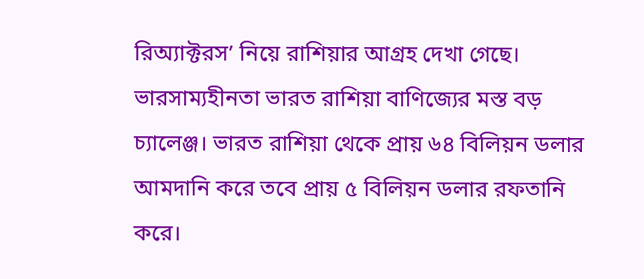রিঅ্যাক্টরস’ নিয়ে রাশিয়ার আগ্রহ দেখা গেছে। ভারসাম্যহীনতা ভারত রাশিয়া বাণিজ্যের মস্ত বড় চ্যালেঞ্জ। ভারত রাশিয়া থেকে প্রায় ৬৪ বিলিয়ন ডলার আমদানি করে তবে প্রায় ৫ বিলিয়ন ডলার রফতানি করে।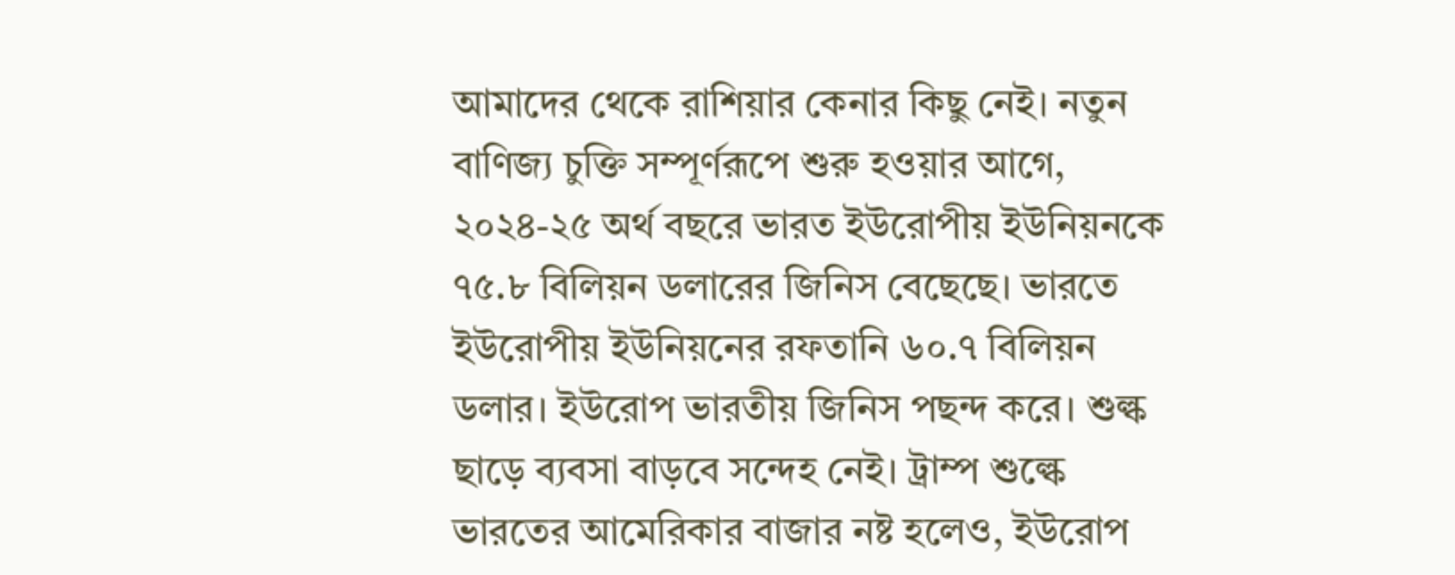আমাদের থেকে রাশিয়ার কেনার কিছু নেই। নতুন বাণিজ্য চুক্তি সম্পূর্ণরূপে শুরু হওয়ার আগে, ২০২৪-২৫ অর্থ বছরে ভারত ইউরোপীয় ইউনিয়নকে ৭৫.৮ বিলিয়ন ডলারের জিনিস বেছেছে। ভারতে ইউরোপীয় ইউনিয়নের রফতানি ৬০.৭ বিলিয়ন ডলার। ইউরোপ ভারতীয় জিনিস পছন্দ করে। শুল্ক ছাড়ে ব্যবসা বাড়বে সন্দেহ নেই। ট্রাম্প শুল্কে ভারতের আমেরিকার বাজার নষ্ট হলেও, ইউরোপ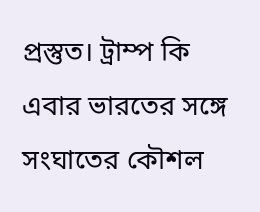প্রস্তুত। ট্রাম্প কি এবার ভারতের সঙ্গে সংঘাতের কৌশল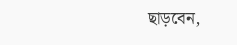ছাড়বেন,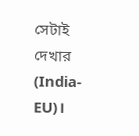সেটাই দেখার (India-EU)।